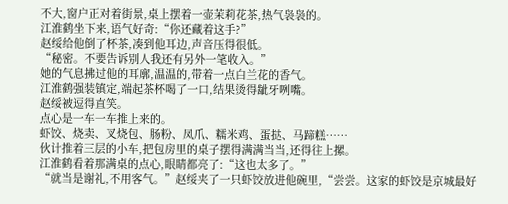不大,窗户正对着街景,桌上摆着一壶茉莉花茶,热气袅袅的。
江淮鹤坐下来,语气好奇:“你还藏着这手?”
赵绥给他倒了杯茶,凑到他耳边,声音压得很低。
“秘密。不要告诉别人我还有另外一笔收入。”
她的气息拂过他的耳廓,温温的,带着一点白兰花的香气。
江淮鹤强装镇定,端起茶杯喝了一口,结果烫得龇牙咧嘴。
赵绥被逗得直笑。
点心是一车一车推上来的。
虾饺、烧卖、叉烧包、肠粉、凤爪、糯米鸡、蛋挞、马蹄糕……
伙计推着三层的小车,把包房里的桌子摆得满满当当,还得往上摞。
江淮鹤看着那满桌的点心,眼睛都亮了:“这也太多了。”
“就当是谢礼,不用客气。”赵绥夹了一只虾饺放进他碗里,“尝尝。这家的虾饺是京城最好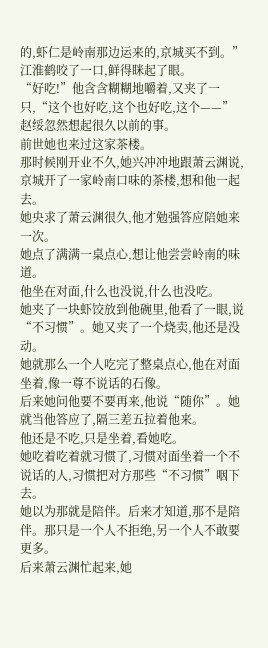的,虾仁是岭南那边运来的,京城买不到。”
江淮鹤咬了一口,鲜得眯起了眼。
“好吃!”他含含糊糊地嚼着,又夹了一只,“这个也好吃,这个也好吃,这个——”
赵绥忽然想起很久以前的事。
前世她也来过这家茶楼。
那时候刚开业不久,她兴冲冲地跟萧云渊说,京城开了一家岭南口味的茶楼,想和他一起去。
她央求了萧云渊很久,他才勉强答应陪她来一次。
她点了满满一桌点心,想让他尝尝岭南的味道。
他坐在对面,什么也没说,什么也没吃。
她夹了一块虾饺放到他碗里,他看了一眼,说“不习惯”。她又夹了一个烧卖,他还是没动。
她就那么一个人吃完了整桌点心,他在对面坐着,像一尊不说话的石像。
后来她问他要不要再来,他说“随你”。她就当他答应了,隔三差五拉着他来。
他还是不吃,只是坐着,看她吃。
她吃着吃着就习惯了,习惯对面坐着一个不说话的人,习惯把对方那些“不习惯”咽下去。
她以为那就是陪伴。后来才知道,那不是陪伴。那只是一个人不拒绝,另一个人不敢要更多。
后来萧云渊忙起来,她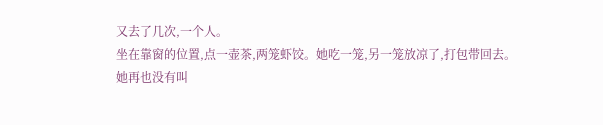又去了几次,一个人。
坐在靠窗的位置,点一壶茶,两笼虾饺。她吃一笼,另一笼放凉了,打包带回去。
她再也没有叫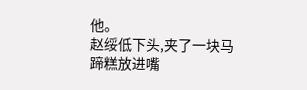他。
赵绥低下头,夹了一块马蹄糕放进嘴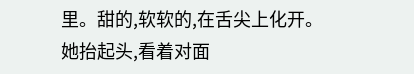里。甜的,软软的,在舌尖上化开。
她抬起头,看着对面